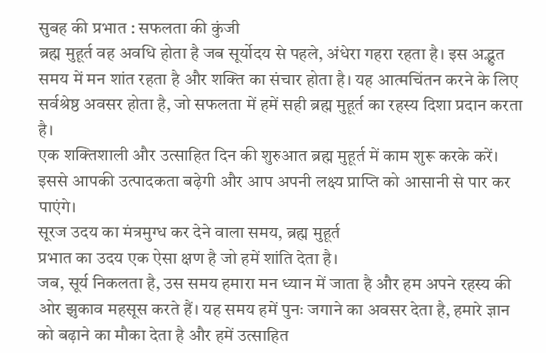सुबह की प्रभात : सफलता की कुंजी
ब्रह्म मुहूर्त वह अवधि होता है जब सूर्योदय से पहले, अंधेरा गहरा रहता है। इस अद्भुत समय में मन शांत रहता है और शक्ति का संचार होता है। यह आत्मचिंतन करने के लिए सर्वश्रेष्ठ अवसर होता है, जो सफलता में हमें सही ब्रह्म मुहूर्त का रहस्य दिशा प्रदान करता है।
एक शक्तिशाली और उत्साहित दिन की शुरुआत ब्रह्म मुहूर्त में काम शुरू करके करें। इससे आपकी उत्पादकता बढ़ेगी और आप अपनी लक्ष्य प्राप्ति को आसानी से पार कर पाएंगे।
सूरज उदय का मंत्रमुग्ध कर देने वाला समय, ब्रह्म मुहूर्त
प्रभात का उदय एक ऐसा क्षण है जो हमें शांति देता है।
जब, सूर्य निकलता है, उस समय हमारा मन ध्यान में जाता है और हम अपने रहस्य की ओर झुकाव महसूस करते हैं। यह समय हमें पुनः जगाने का अवसर देता है, हमारे ज्ञान को बढ़ाने का मौका देता है और हमें उत्साहित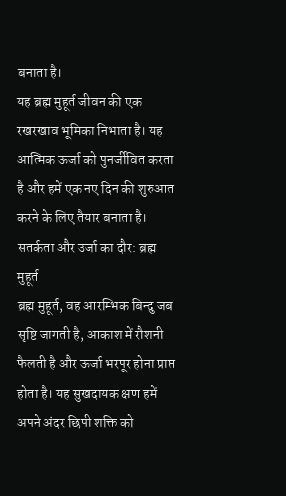बनाता है।
यह ब्रह्म मुहूर्त जीवन की एक रखरखाव भूमिका निभाता है। यह आत्मिक ऊर्जा को पुनर्जीवित करता है और हमें एक नए दिन की शुरुआत करने के लिए तैयार बनाता है।
सतर्कता और उर्जा का दौर: ब्रह्म मुहूर्त
ब्रह्म मुहूर्त, वह आरम्भिक बिन्दु जब सृष्टि जागती है, आकाश में रौशनी फैलती है और ऊर्जा भरपूर होना प्राप्त होता है। यह सुखदायक क्षण हमें अपने अंदर छिपी शक्ति को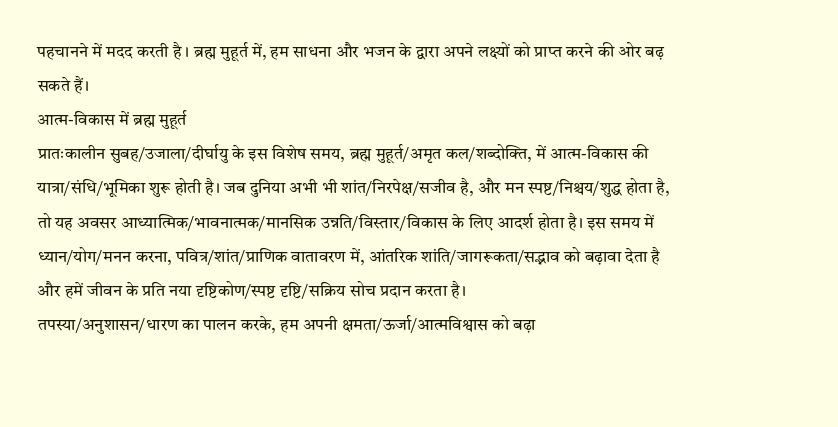पहचानने में मदद करती है । ब्रह्म मुहूर्त में, हम साधना और भजन के द्वारा अपने लक्ष्यों को प्राप्त करने की ओर बढ़ सकते हैं।
आत्म-विकास में ब्रह्म मुहूर्त
प्रातःकालीन सुबह/उजाला/दीर्घायु के इस विशेष समय, ब्रह्म मुहूर्त/अमृत कल/शब्दोक्ति, में आत्म-विकास की यात्रा/संधि/भूमिका शुरू होती है। जब दुनिया अभी भी शांत/निरपेक्ष/सजीव है, और मन स्पष्ट/निश्चय/शुद्ध होता है, तो यह अवसर आध्यात्मिक/भावनात्मक/मानसिक उन्नति/विस्तार/विकास के लिए आदर्श होता है। इस समय में ध्यान/योग/मनन करना, पवित्र/शांत/प्राणिक वातावरण में, आंतरिक शांति/जागरूकता/सद्भाव को बढ़ावा देता है और हमें जीवन के प्रति नया दृष्टिकोण/स्पष्ट दृष्टि/सक्रिय सोच प्रदान करता है।
तपस्या/अनुशासन/धारण का पालन करके, हम अपनी क्षमता/ऊर्जा/आत्मविश्वास को बढ़ा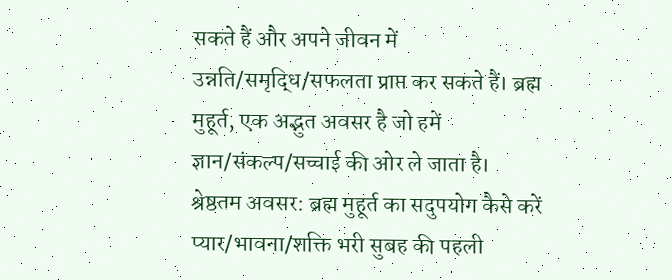सकते हैं और अपने जीवन में उन्नति/समृद्धि/सफलता प्राप्त कर सकते हैं। ब्रह्म मुहूर्त, एक अद्भुत अवसर है जो हमें ज्ञान/संकल्प/सच्चाई की ओर ले जाता है।
श्रेष्ठतम अवसर: ब्रह्म मुहूर्त का सदुपयोग कैसे करें
प्यार/भावना/शक्ति भरी सुबह की पहली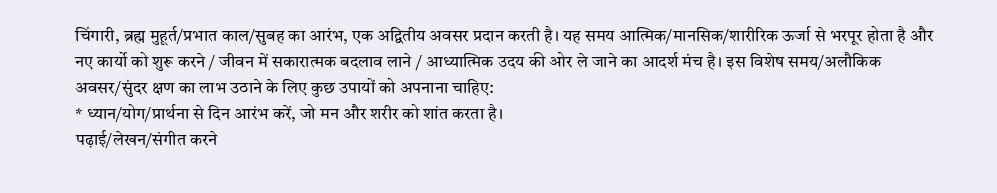चिंगारी, ब्रह्म मुहूर्त/प्रभात काल/सुबह का आरंभ, एक अद्वितीय अवसर प्रदान करती है। यह समय आत्मिक/मानसिक/शारीरिक ऊर्जा से भरपूर होता है और नए कार्यो को शुरू करने / जीवन में सकारात्मक बदलाव लाने / आध्यात्मिक उदय की ओर ले जाने का आदर्श मंच है। इस विशेष समय/अलौकिक अवसर/सुंदर क्षण का लाभ उठाने के लिए कुछ उपायों को अपनाना चाहिए:
* ध्यान/योग/प्रार्थना से दिन आरंभ करें, जो मन और शरीर को शांत करता है।
पढ़ाई/लेखन/संगीत करने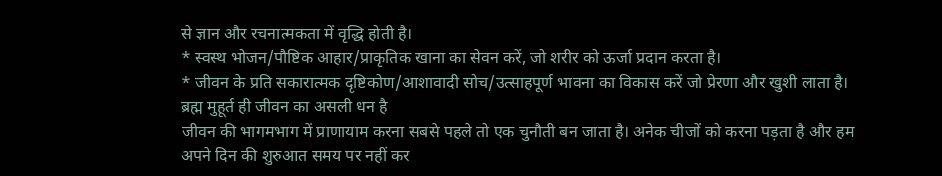से ज्ञान और रचनात्मकता में वृद्धि होती है।
* स्वस्थ भोजन/पौष्टिक आहार/प्राकृतिक खाना का सेवन करें, जो शरीर को ऊर्जा प्रदान करता है।
* जीवन के प्रति सकारात्मक दृष्टिकोण/आशावादी सोच/उत्साहपूर्ण भावना का विकास करें जो प्रेरणा और खुशी लाता है।
ब्रह्म मुहूर्त ही जीवन का असली धन है
जीवन की भागमभाग में प्राणायाम करना सबसे पहले तो एक चुनौती बन जाता है। अनेक चीजों को करना पड़ता है और हम अपने दिन की शुरुआत समय पर नहीं कर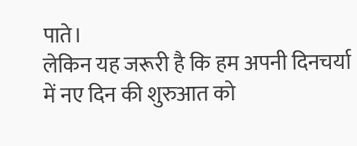पाते।
लेकिन यह जरूरी है कि हम अपनी दिनचर्या में नए दिन की शुरुआत को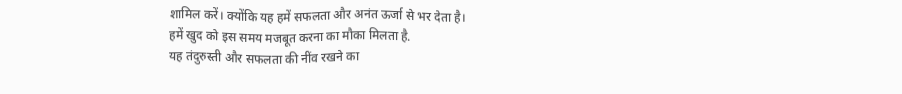शामिल करें। क्योंकि यह हमें सफलता और अनंत ऊर्जा से भर देता है।
हमें खुद को इस समय मजबूत करना का मौका मिलता है.
यह तंदुरुस्ती और सफलता की नींव रखने का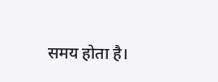समय होता है।